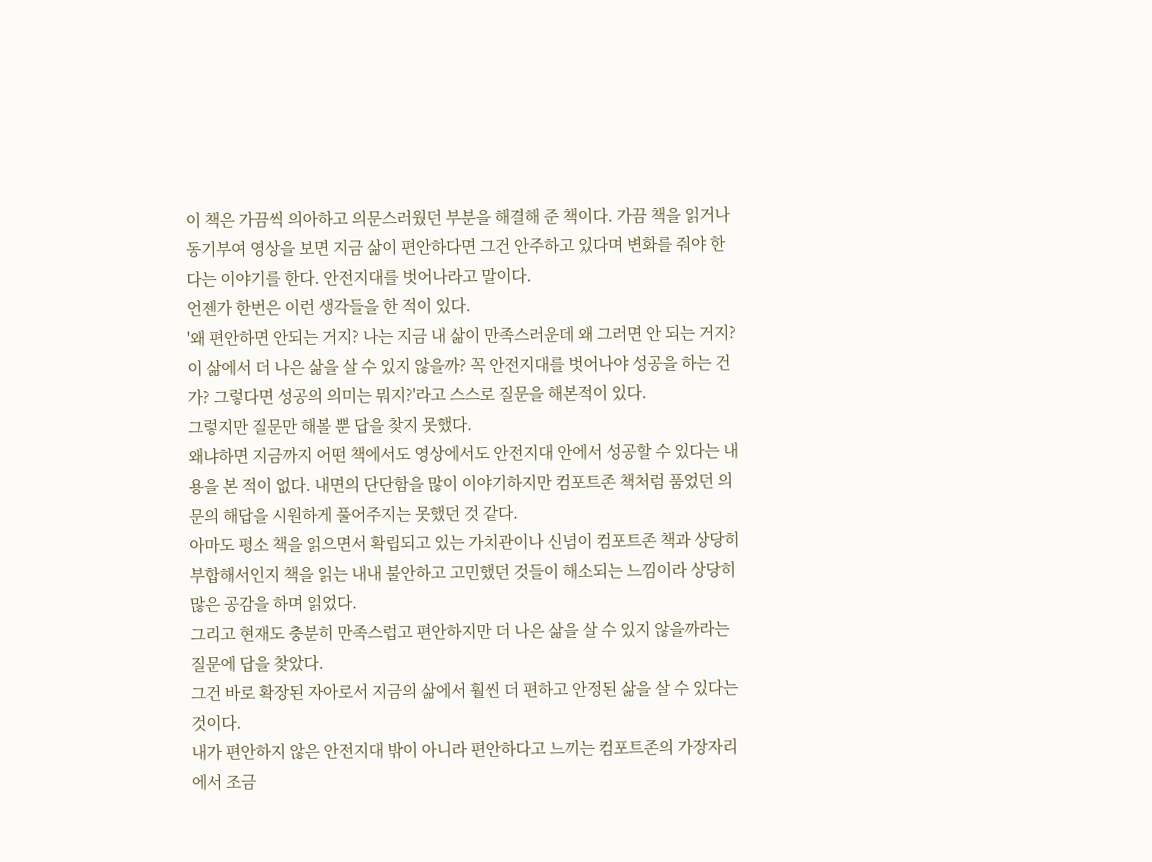이 책은 가끔씩 의아하고 의문스러웠던 부분을 해결해 준 책이다. 가끔 책을 읽거나 동기부여 영상을 보면 지금 삶이 편안하다면 그건 안주하고 있다며 변화를 줘야 한다는 이야기를 한다. 안전지대를 벗어나라고 말이다.
언젠가 한번은 이런 생각들을 한 적이 있다.
'왜 편안하면 안되는 거지? 나는 지금 내 삶이 만족스러운데 왜 그러면 안 되는 거지? 이 삶에서 더 나은 삶을 살 수 있지 않을까? 꼭 안전지대를 벗어나야 성공을 하는 건가? 그렇다면 성공의 의미는 뭐지?'라고 스스로 질문을 해본적이 있다.
그렇지만 질문만 해볼 뿐 답을 찾지 못했다.
왜냐하면 지금까지 어떤 책에서도 영상에서도 안전지대 안에서 성공할 수 있다는 내용을 본 적이 없다. 내면의 단단함을 많이 이야기하지만 컴포트존 책처럼 품었던 의문의 해답을 시원하게 풀어주지는 못했던 것 같다.
아마도 평소 책을 읽으면서 확립되고 있는 가치관이나 신념이 컴포트존 책과 상당히 부합해서인지 책을 읽는 내내 불안하고 고민했던 것들이 해소되는 느낌이라 상당히 많은 공감을 하며 읽었다.
그리고 현재도 충분히 만족스럽고 편안하지만 더 나은 삶을 살 수 있지 않을까라는 질문에 답을 찾았다.
그건 바로 확장된 자아로서 지금의 삶에서 훨씬 더 편하고 안정된 삶을 살 수 있다는 것이다.
내가 편안하지 않은 안전지대 밖이 아니라 편안하다고 느끼는 컴포트존의 가장자리에서 조금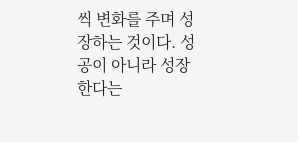씩 변화를 주며 성장하는 것이다. 성공이 아니라 성장한다는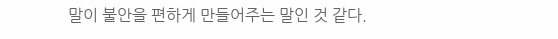말이 불안을 편하게 만들어주는 말인 것 같다.